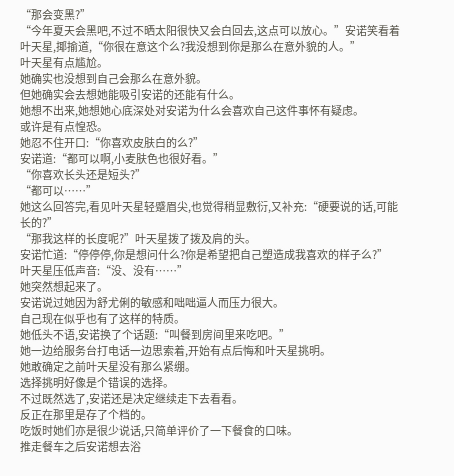“那会变黑?”
“今年夏天会黑吧,不过不晒太阳很快又会白回去,这点可以放心。”安诺笑看着叶天星,揶揄道,“你很在意这个么?我没想到你是那么在意外貌的人。”
叶天星有点尴尬。
她确实也没想到自己会那么在意外貌。
但她确实会去想她能吸引安诺的还能有什么。
她想不出来,她想她心底深处对安诺为什么会喜欢自己这件事怀有疑虑。
或许是有点惶恐。
她忍不住开口:“你喜欢皮肤白的么?”
安诺道:“都可以啊,小麦肤色也很好看。”
“你喜欢长头还是短头?”
“都可以……”
她这么回答完,看见叶天星轻蹙眉尖,也觉得稍显敷衍,又补充:“硬要说的话,可能长的?”
“那我这样的长度呢?”叶天星拨了拨及肩的头。
安诺忙道:“停停停,你是想问什么?你是希望把自己塑造成我喜欢的样子么?”
叶天星压低声音:“没、没有……”
她突然想起来了。
安诺说过她因为舒尤俐的敏感和咄咄逼人而压力很大。
自己现在似乎也有了这样的特质。
她低头不语,安诺换了个话题:“叫餐到房间里来吃吧。”
她一边给服务台打电话一边思索着,开始有点后悔和叶天星挑明。
她敢确定之前叶天星没有那么紧绷。
选择挑明好像是个错误的选择。
不过既然选了,安诺还是决定继续走下去看看。
反正在那里是存了个档的。
吃饭时她们亦是很少说话,只简单评价了一下餐食的口味。
推走餐车之后安诺想去浴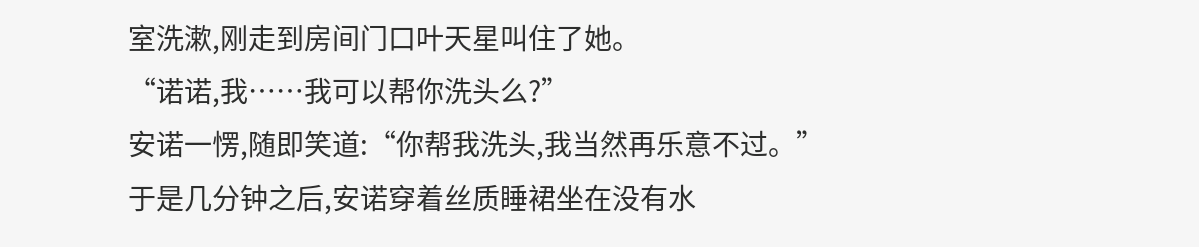室洗漱,刚走到房间门口叶天星叫住了她。
“诺诺,我……我可以帮你洗头么?”
安诺一愣,随即笑道:“你帮我洗头,我当然再乐意不过。”
于是几分钟之后,安诺穿着丝质睡裙坐在没有水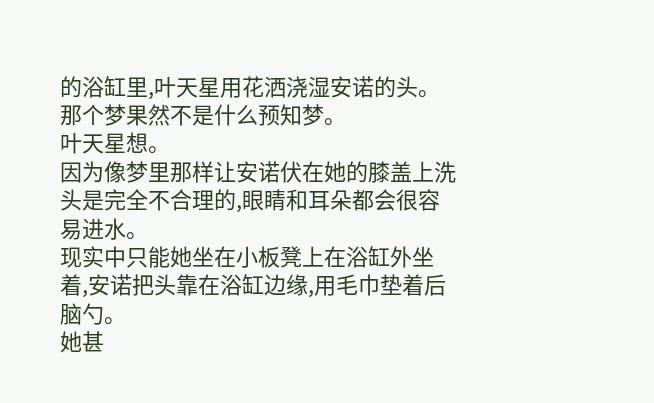的浴缸里,叶天星用花洒浇湿安诺的头。
那个梦果然不是什么预知梦。
叶天星想。
因为像梦里那样让安诺伏在她的膝盖上洗头是完全不合理的,眼睛和耳朵都会很容易进水。
现实中只能她坐在小板凳上在浴缸外坐着,安诺把头靠在浴缸边缘,用毛巾垫着后脑勺。
她甚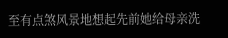至有点煞风景地想起先前她给母亲洗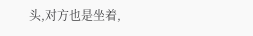头,对方也是坐着,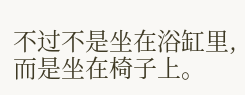不过不是坐在浴缸里,而是坐在椅子上。